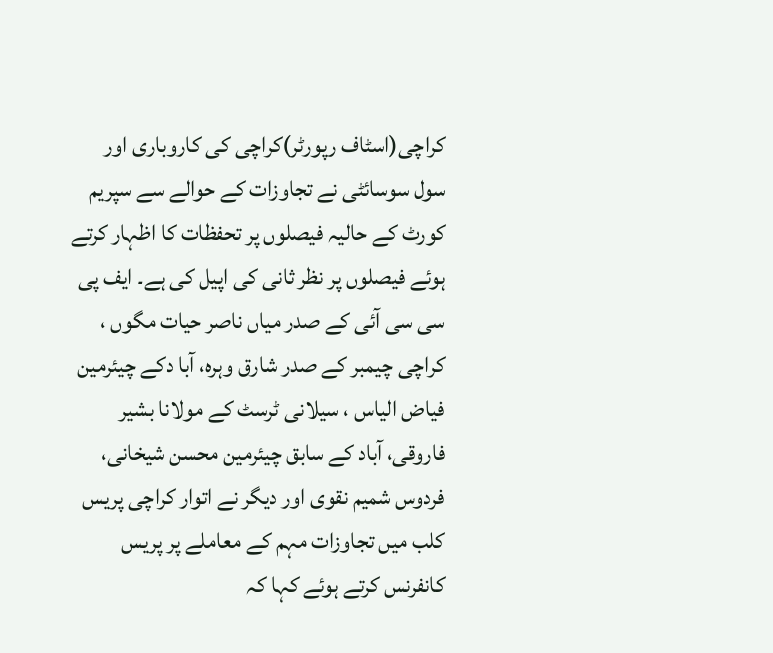کراچی(اسٹاف رپورٹر)کراچی کی کاروباری اور سول سوسائٹی نے تجاوزات کے حوالے سے سپریم کورٹ کے حالیہ فیصلوں پر تحفظات کا اظہار کرتے ہوئے فیصلوں پر نظر ثانی کی اپیل کی ہے۔ ایف پی سی سی آئی کے صدر میاں ناصر حیات مگوں ، کراچی چیمبر کے صدر شارق وہرہ، آبا دکے چیئرمین فیاض الیاس ، سیلانی ٹرسٹ کے مولانا بشیر فاروقی، آباد کے سابق چیئرمین محسن شیخانی، فردوس شمیم نقوی اور دیگر نے اتوار کراچی پریس کلب میں تجاوزات مہم کے معاملے پر پریس کانفرنس کرتے ہوئے کہا کہ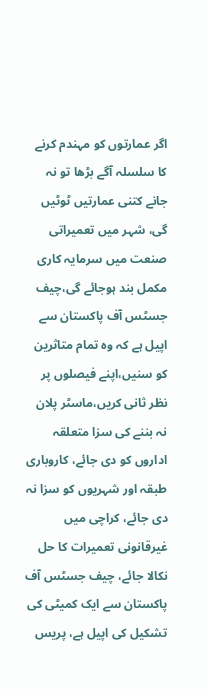اگر عمارتوں کو مہندم کرنے کا سلسلہ آگے بڑھا تو نہ جانے کتنی عمارتیں ٹوٹیں گی، شہر میں تعمیراتی صنعت میں سرمایہ کاری مکمل بند ہوجائے گی،چیف جسٹس آف پاکستان سے اپیل ہے کہ وہ تمام متاثرین کو سنیں،اپنے فیصلوں پر نظر ثانی کریں،ماسٹر پلان نہ بننے کی سزا متعلقہ اداروں کو دی جائے، کاروباری طبقہ اور شہریوں کو سزا نہ دی جائے، کراچی میں غیرقانونی تعمیرات کا حل نکالا جائے، چیف جسٹس آف پاکستان سے ایک کمیٹی کی تشکیل کی اپیل ہے، پریس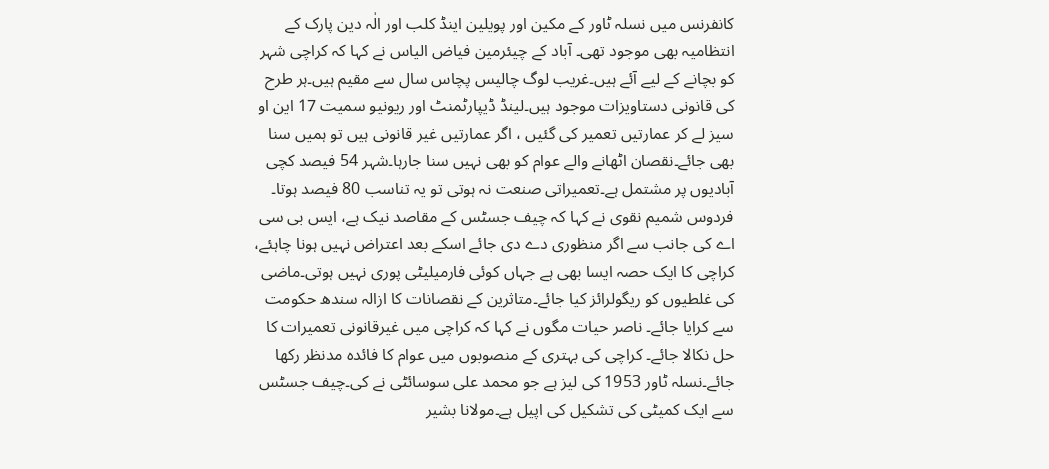کانفرنس میں نسلہ ٹاور کے مکین اور پویلین اینڈ کلب اور الٰہ دین پارک کے انتظامیہ بھی موجود تھی۔ آباد کے چیئرمین فیاض الیاس نے کہا کہ کراچی شہر کو بچانے کے لیے آئے ہیں۔غریب لوگ چالیس پچاس سال سے مقیم ہیں۔ہر طرح کی قانونی دستاویزات موجود ہیں۔لینڈ ڈیپارٹمنٹ اور ریونیو سمیت 17 این او سیز لے کر عمارتیں تعمیر کی گئیں ، اگر عمارتیں غیر قانونی ہیں تو ہمیں سنا بھی جائے۔نقصان اٹھانے والے عوام کو بھی نہیں سنا جارہا۔شہر 54 فیصد کچی آبادیوں پر مشتمل ہے۔تعمیراتی صنعت نہ ہوتی تو یہ تناسب 80 فیصد ہوتا۔ فردوس شمیم نقوی نے کہا کہ چیف جسٹس کے مقاصد نیک ہے، ایس بی سی اے کی جانب سے اگر منظوری دے دی جائے اسکے بعد اعتراض نہیں ہونا چاہئے، کراچی کا ایک حصہ ایسا بھی ہے جہاں کوئی فارمیلیٹی پوری نہیں ہوتی۔ماضی کی غلطیوں کو ریگولرائز کیا جائے۔متاثرین کے نقصانات کا ازالہ سندھ حکومت سے کرایا جائے۔ ناصر حیات مگوں نے کہا کہ کراچی میں غیرقانونی تعمیرات کا حل نکالا جائے۔ کراچی کی بہتری کے منصوبوں میں عوام کا فائدہ مدنظر رکھا جائے۔نسلہ ٹاور 1953 کی لیز ہے جو محمد علی سوسائٹی نے کی۔چیف جسٹس سے ایک کمیٹی کی تشکیل کی اپیل ہے۔مولانا بشیر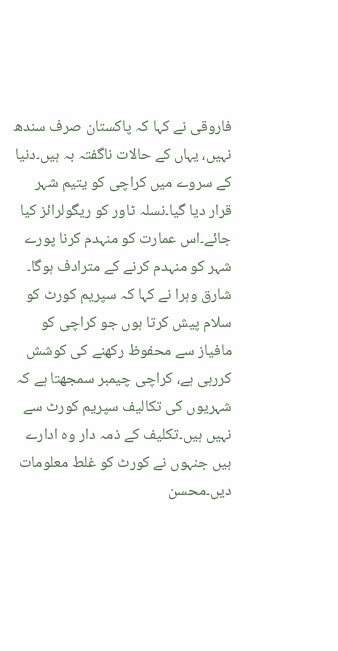فاروقی نے کہا کہ پاکستان صرف سندھ نہیں، یہاں کے حالات ناگفتہ بہ ہیں۔دنیا کے سروے میں کراچی کو یتیم شہر قرار دیا گیا۔نسلہ ٹاور کو ریگولرائز کیا جائے۔اس عمارت کو منہدم کرنا پورے شہر کو منہدم کرنے کے مترادف ہوگا۔ شارق وہرا نے کہا کہ سپریم کورٹ کو سلام پیش کرتا ہوں جو کراچی کو مافیاز سے محفوظ رکھنے کی کوشش کررہی ہے، کراچی چیمبر سمجھتا ہے کہ شہریوں کی تکالیف سپریم کورٹ سے نہیں ہیں۔تکلیف کے ذمہ دار وہ ادارے ہیں جنہوں نے کورٹ کو غلط معلومات دیں۔محسن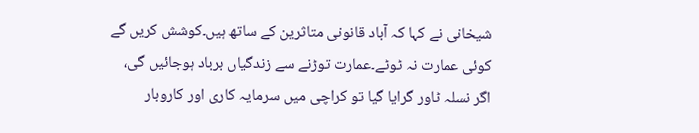شیخانی نے کہا کہ آباد قانونی متاثرین کے ساتھ ہیں۔کوشش کریں گے کوئی عمارت نہ ٹوٹے۔عمارت توڑنے سے زندگیاں برباد ہوجائیں گی، اگر نسلہ ٹاور گرایا گیا تو کراچی میں سرمایہ کاری اور کاروبار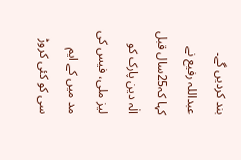بند کردیں گے۔ عبداللہ رفیع نے کہا کہ25سال قبل الٰہ دین پارک کو لیز ملی، فیس کی مد میں کے ایم سی کو کئی کروڑ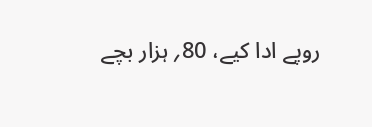روپے ادا کیے، 80؍ ہزار بچے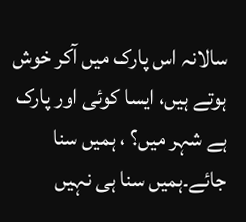سالانہ اس پارک میں آکر خوش ہوتے ہیں، ایسا کوئی اور پارک ہے شہر میں؟ ، ہمیں سنا جائے۔ہمیں سنا ہی نہیں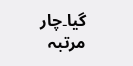گیا۔چار مرتبہ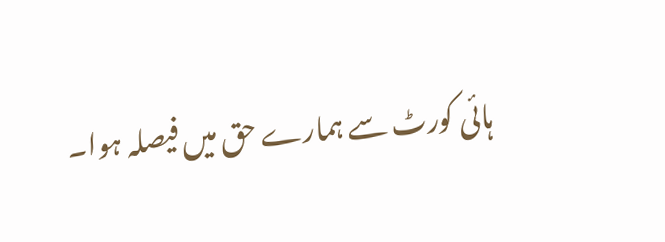ہائی کورٹ سے ہمارے حق میں فیصلہ ہوا۔